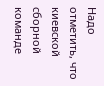Надо отметить, что киевской сборной команде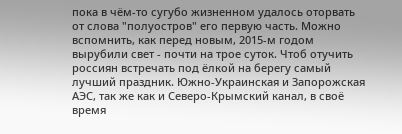пока в чём-то сугубо жизненном удалось оторвать от слова "полуостров" его первую часть. Можно вспомнить, как перед новым, 2015-м годом вырубили свет - почти на трое суток. Чтоб отучить россиян встречать под ёлкой на берегу самый лучший праздник. Южно-Украинская и Запорожская АЭС, так же как и Северо-Крымский канал, в своё время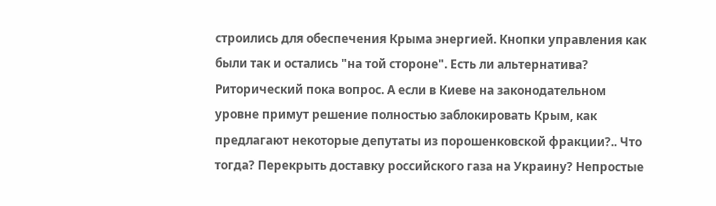строились для обеспечения Крыма энергией. Кнопки управления как были так и остались "на той стороне". Есть ли альтернатива? Риторический пока вопрос. А если в Киеве на законодательном уровне примут решение полностью заблокировать Крым, как предлагают некоторые депутаты из порошенковской фракции?.. Что тогда? Перекрыть доставку российского газа на Украину? Непростые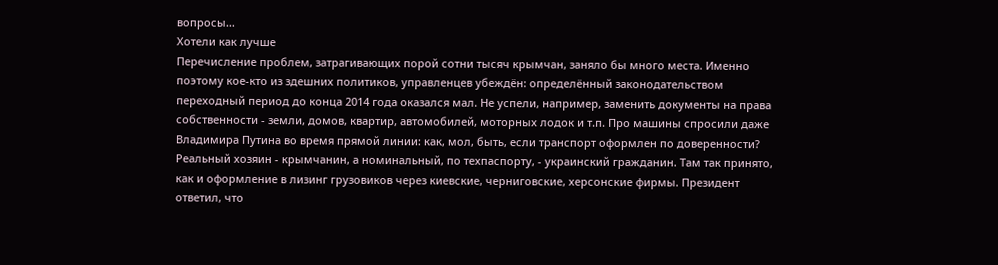вопросы...
Хотели как лучше
Перечисление проблем, затрагивающих порой сотни тысяч крымчан, заняло бы много места. Именно поэтому кое-кто из здешних политиков, управленцев убеждён: определённый законодательством переходный период до конца 2014 года оказался мал. Не успели, например, заменить документы на права собственности - земли, домов, квартир, автомобилей, моторных лодок и т.п. Про машины спросили даже Владимира Путина во время прямой линии: как, мол, быть, если транспорт оформлен по доверенности? Реальный хозяин - крымчанин, а номинальный, по техпаспорту, - украинский гражданин. Там так принято, как и оформление в лизинг грузовиков через киевские, черниговские, херсонские фирмы. Президент ответил, что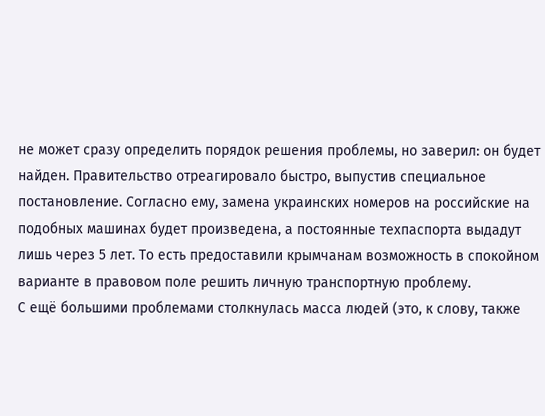не может сразу определить порядок решения проблемы, но заверил: он будет найден. Правительство отреагировало быстро, выпустив специальное постановление. Согласно ему, замена украинских номеров на российские на подобных машинах будет произведена, а постоянные техпаспорта выдадут лишь через 5 лет. То есть предоставили крымчанам возможность в спокойном варианте в правовом поле решить личную транспортную проблему.
С ещё большими проблемами столкнулась масса людей (это, к слову, также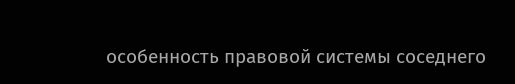особенность правовой системы соседнего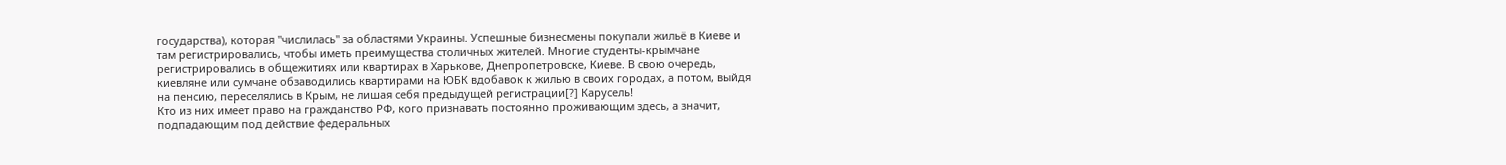государства), которая "числилась" за областями Украины. Успешные бизнесмены покупали жильё в Киеве и там регистрировались, чтобы иметь преимущества столичных жителей. Многие студенты-крымчане регистрировались в общежитиях или квартирах в Харькове, Днепропетровске, Киеве. В свою очередь, киевляне или сумчане обзаводились квартирами на ЮБК вдобавок к жилью в своих городах, а потом, выйдя на пенсию, переселялись в Крым, не лишая себя предыдущей регистрации[?] Карусель!
Кто из них имеет право на гражданство РФ, кого признавать постоянно проживающим здесь, а значит, подпадающим под действие федеральных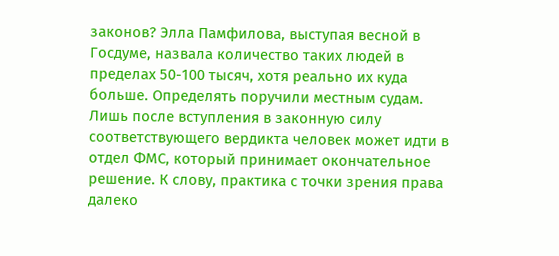законов? Элла Памфилова, выступая весной в Госдуме, назвала количество таких людей в пределах 50-100 тысяч, хотя реально их куда больше. Определять поручили местным судам. Лишь после вступления в законную силу соответствующего вердикта человек может идти в отдел ФМС, который принимает окончательное решение. К слову, практика с точки зрения права далеко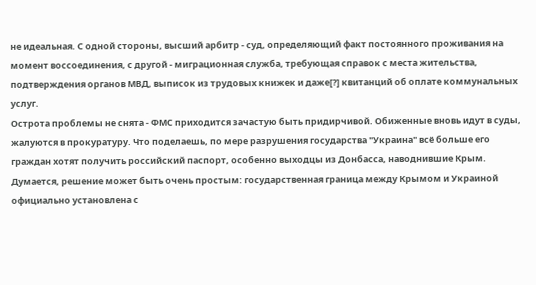не идеальная. С одной стороны, высший арбитр - суд, определяющий факт постоянного проживания на момент воссоединения, с другой - миграционная служба, требующая справок с места жительства, подтверждения органов МВД, выписок из трудовых книжек и даже[?] квитанций об оплате коммунальных услуг.
Острота проблемы не снята - ФМС приходится зачастую быть придирчивой. Обиженные вновь идут в суды, жалуются в прокуратуру. Что поделаешь, по мере разрушения государства "Украина" всё больше его граждан хотят получить российский паспорт, особенно выходцы из Донбасса, наводнившие Крым. Думается, решение может быть очень простым: государственная граница между Крымом и Украиной официально установлена с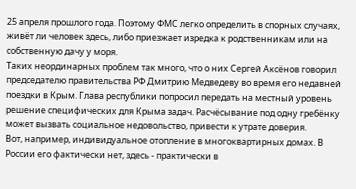25 апреля прошлого года. Поэтому ФМС легко определить в спорных случаях, живёт ли человек здесь, либо приезжает изредка к родственникам или на собственную дачу у моря.
Таких неординарных проблем так много, что о них Сергей Аксёнов говорил председателю правительства РФ Дмитрию Медведеву во время его недавней поездки в Крым. Глава республики попросил передать на местный уровень решение специфических для Крыма задач. Расчёсывание под одну гребёнку может вызвать социальное недовольство, привести к утрате доверия.
Вот, например, индивидуальное отопление в многоквартирных домах. В России его фактически нет, здесь - практически в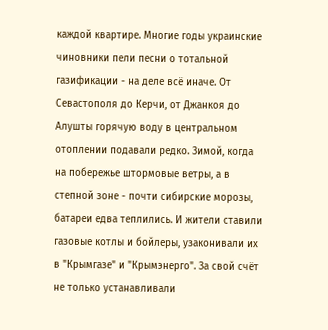каждой квартире. Многие годы украинские чиновники пели песни о тотальной газификации - на деле всё иначе. От Севастополя до Керчи, от Джанкоя до Алушты горячую воду в центральном отоплении подавали редко. Зимой, когда на побережье штормовые ветры, а в степной зоне - почти сибирские морозы, батареи едва теплились. И жители ставили газовые котлы и бойлеры, узаконивали их в "Крымгазе" и "Крымэнерго". За свой счёт не только устанавливали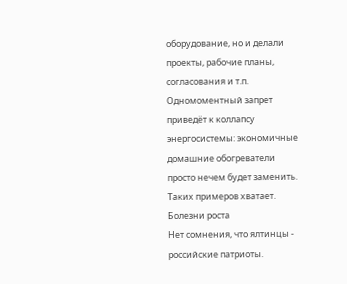оборудование, но и делали проекты, рабочие планы, согласования и т.п. Одномоментный запрет приведёт к коллапсу энергосистемы: экономичные домашние обогреватели просто нечем будет заменить. Таких примеров хватает.
Болезни роста
Нет сомнения, что ялтинцы - российские патриоты.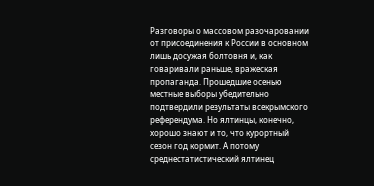Разговоры о массовом разочаровании от присоединения к России в основном лишь досужая болтовня и, как говаривали раньше, вражеская пропаганда. Прошедшие осенью местные выборы убедительно подтвердили результаты всекрымского референдума. Но ялтинцы, конечно, хорошо знают и то, что курортный сезон год кормит. А потому среднестатистический ялтинец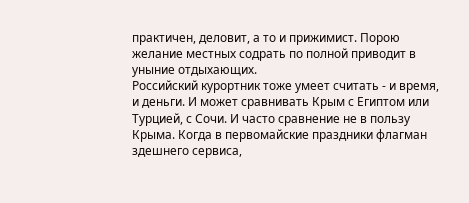практичен, деловит, а то и прижимист. Порою желание местных содрать по полной приводит в уныние отдыхающих.
Российский курортник тоже умеет считать - и время, и деньги. И может сравнивать Крым с Египтом или Турцией, с Сочи. И часто сравнение не в пользу Крыма. Когда в первомайские праздники флагман здешнего сервиса,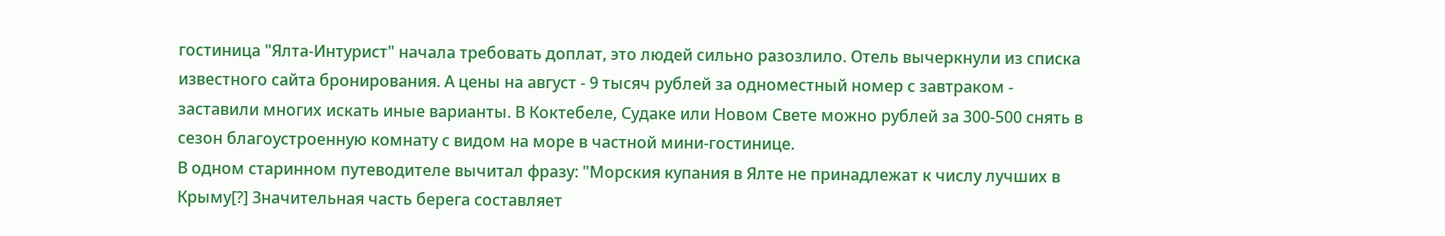гостиница "Ялта-Интурист" начала требовать доплат, это людей сильно разозлило. Отель вычеркнули из списка известного сайта бронирования. А цены на август - 9 тысяч рублей за одноместный номер с завтраком - заставили многих искать иные варианты. В Коктебеле, Судаке или Новом Свете можно рублей за 300-500 снять в сезон благоустроенную комнату с видом на море в частной мини-гостинице.
В одном старинном путеводителе вычитал фразу: "Морския купания в Ялте не принадлежат к числу лучших в Крыму[?] Значительная часть берега составляет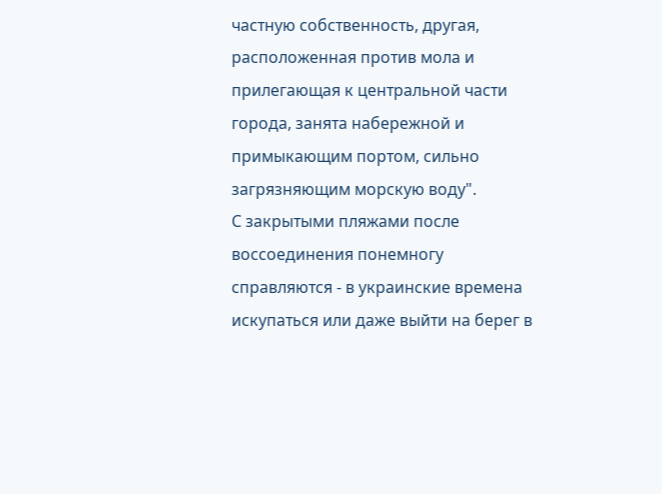частную собственность, другая, расположенная против мола и прилегающая к центральной части города, занята набережной и примыкающим портом, сильно загрязняющим морскую воду".
С закрытыми пляжами после воссоединения понемногу справляются - в украинские времена искупаться или даже выйти на берег в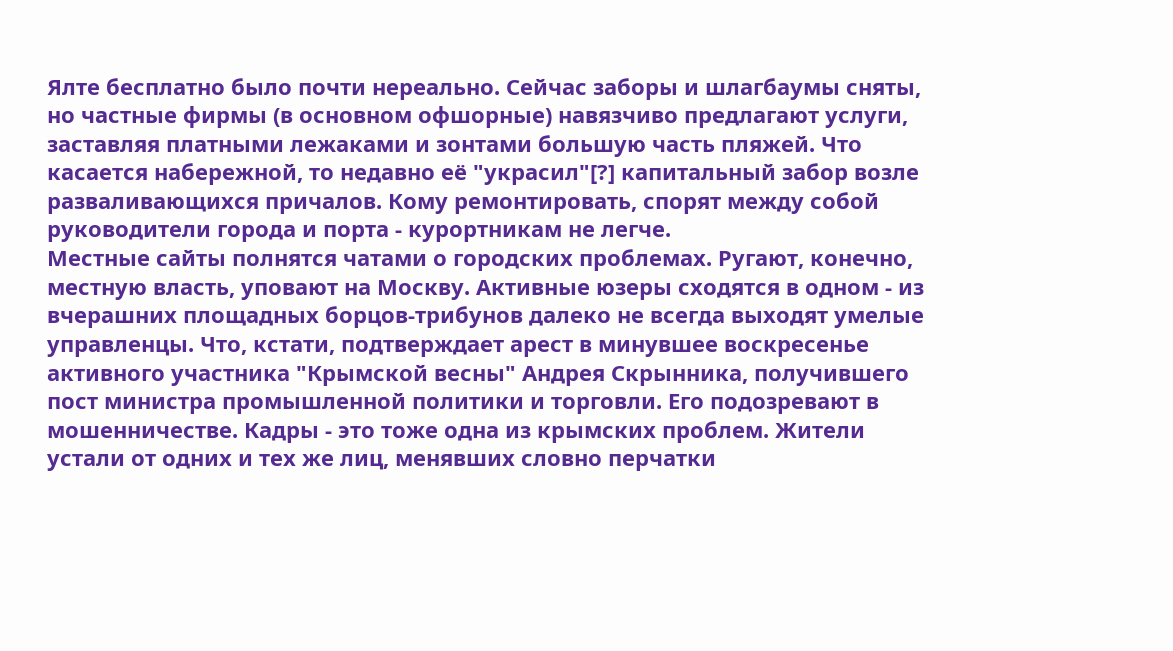Ялте бесплатно было почти нереально. Сейчас заборы и шлагбаумы сняты, но частные фирмы (в основном офшорные) навязчиво предлагают услуги, заставляя платными лежаками и зонтами большую часть пляжей. Что касается набережной, то недавно её "украсил"[?] капитальный забор возле разваливающихся причалов. Кому ремонтировать, спорят между собой руководители города и порта - курортникам не легче.
Местные сайты полнятся чатами о городских проблемах. Ругают, конечно, местную власть, уповают на Москву. Активные юзеры сходятся в одном - из вчерашних площадных борцов-трибунов далеко не всегда выходят умелые управленцы. Что, кстати, подтверждает арест в минувшее воскресенье активного участника "Крымской весны" Андрея Скрынника, получившего пост министра промышленной политики и торговли. Его подозревают в мошенничестве. Кадры - это тоже одна из крымских проблем. Жители устали от одних и тех же лиц, менявших словно перчатки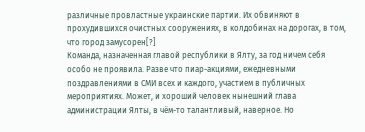различные провластные украинские партии. Их обвиняют в прохудившихся очистных сооружениях, в колдобинах на дорогах, в том, что город замусорен[?]
Команда, назначенная главой республики в Ялту, за год ничем себя особо не проявила. Разве что пиар-акциями, ежедневными поздравлениями в СМИ всех и каждого, участием в публичных мероприятиях. Может, и хороший человек нынешний глава администрации Ялты, в чём-то талантливый, наверное. Но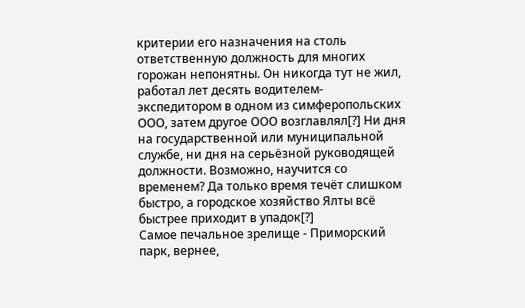критерии его назначения на столь ответственную должность для многих горожан непонятны. Он никогда тут не жил, работал лет десять водителем-экспедитором в одном из симферопольских ООО, затем другое ООО возглавлял[?] Ни дня на государственной или муниципальной службе, ни дня на серьёзной руководящей должности. Возможно, научится со временем? Да только время течёт слишком быстро, а городское хозяйство Ялты всё быстрее приходит в упадок[?]
Самое печальное зрелище - Приморский парк, вернее,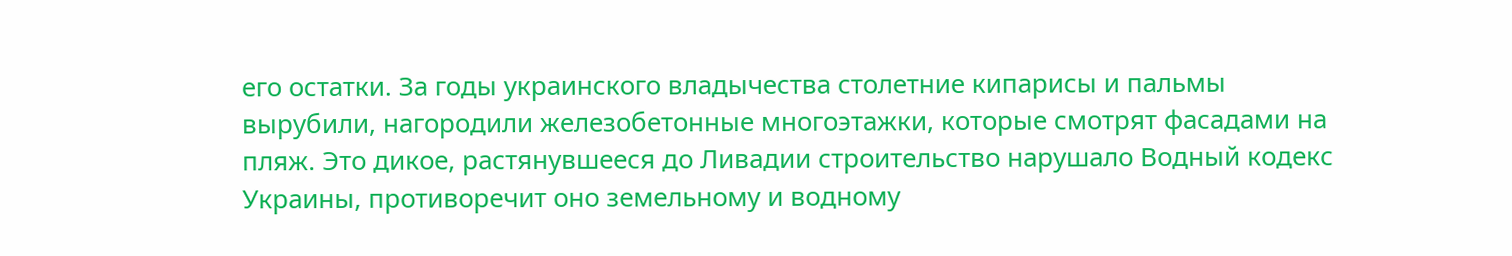его остатки. За годы украинского владычества столетние кипарисы и пальмы вырубили, нагородили железобетонные многоэтажки, которые смотрят фасадами на пляж. Это дикое, растянувшееся до Ливадии строительство нарушало Водный кодекс Украины, противоречит оно земельному и водному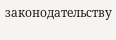законодательству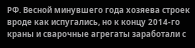РФ. Весной минувшего года хозяева строек вроде как испугались, но к концу 2014-го краны и сварочные агрегаты заработали с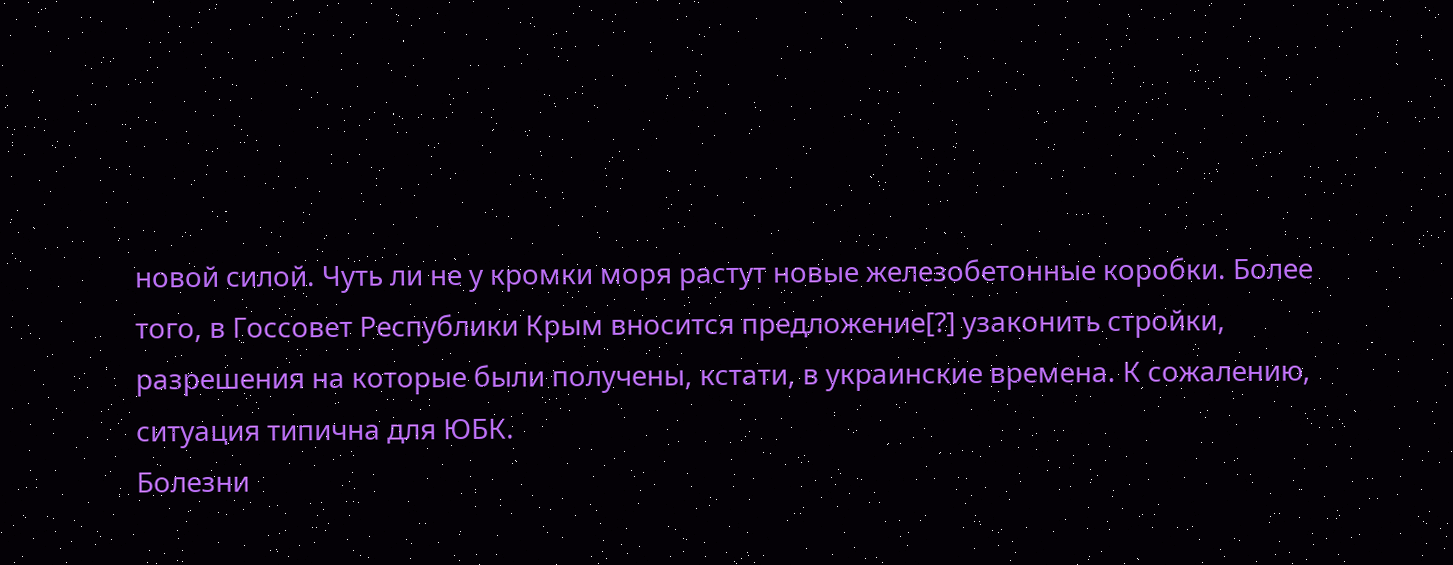новой силой. Чуть ли не у кромки моря растут новые железобетонные коробки. Более того, в Госсовет Республики Крым вносится предложение[?] узаконить стройки, разрешения на которые были получены, кстати, в украинские времена. К сожалению, ситуация типична для ЮБК.
Болезни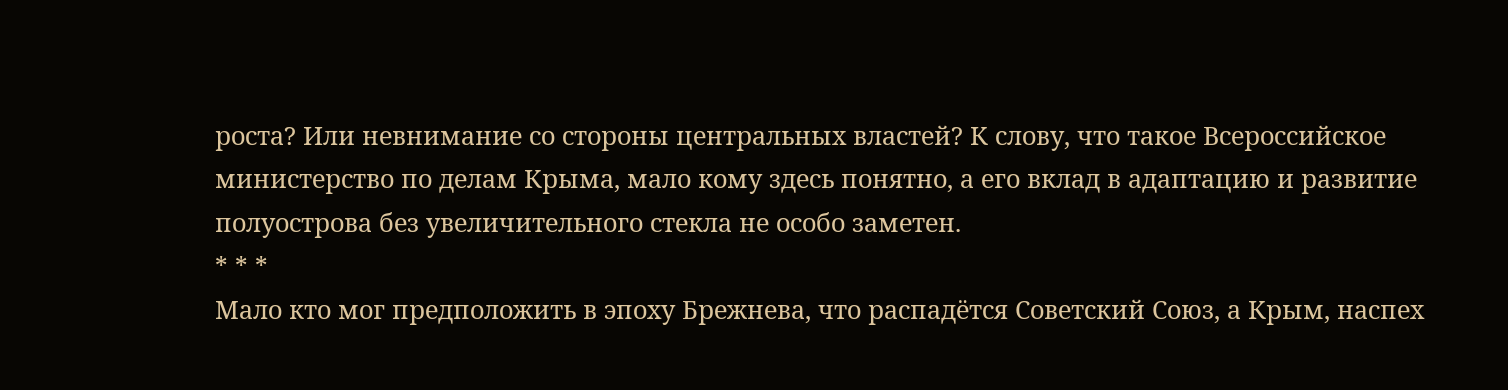роста? Или невнимание со стороны центральных властей? К слову, что такое Всероссийское министерство по делам Крыма, мало кому здесь понятно, а его вклад в адаптацию и развитие полуострова без увеличительного стекла не особо заметен.
* * *
Мало кто мог предположить в эпоху Брежнева, что распадётся Советский Союз, а Крым, наспех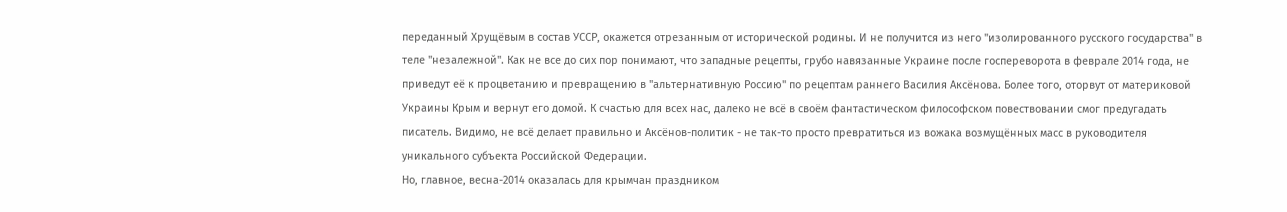переданный Хрущёвым в состав УССР, окажется отрезанным от исторической родины. И не получится из него "изолированного русского государства" в теле "незалежной". Как не все до сих пор понимают, что западные рецепты, грубо навязанные Украине после госпереворота в феврале 2014 года, не приведут её к процветанию и превращению в "альтернативную Россию" по рецептам раннего Василия Аксёнова. Более того, оторвут от материковой Украины Крым и вернут его домой. К счастью для всех нас, далеко не всё в своём фантастическом философском повествовании смог предугадать писатель. Видимо, не всё делает правильно и Аксёнов-политик - не так-то просто превратиться из вожака возмущённых масс в руководителя уникального субъекта Российской Федерации.
Но, главное, весна-2014 оказалась для крымчан праздником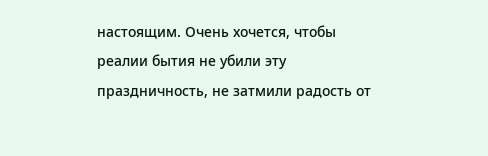настоящим. Очень хочется, чтобы реалии бытия не убили эту праздничность, не затмили радость от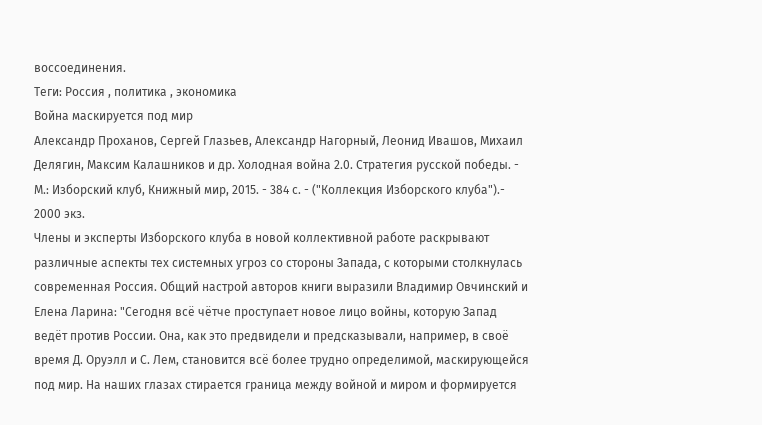воссоединения.
Теги: Россия , политика , экономика
Война маскируется под мир
Александр Проханов, Сергей Глазьев, Александр Нагорный, Леонид Ивашов, Михаил Делягин, Максим Калашников и др. Холодная война 2.0. Стратегия русской победы. - М.: Изборский клуб, Книжный мир, 2015. - 384 с. - ("Коллекция Изборского клуба").- 2000 экз.
Члены и эксперты Изборского клуба в новой коллективной работе раскрывают различные аспекты тех системных угроз со стороны Запада, с которыми столкнулась современная Россия. Общий настрой авторов книги выразили Владимир Овчинский и Елена Ларина: "Сегодня всё чётче проступает новое лицо войны, которую Запад ведёт против России. Она, как это предвидели и предсказывали, например, в своё время Д. Оруэлл и С. Лем, становится всё более трудно определимой, маскирующейся под мир. На наших глазах стирается граница между войной и миром и формируется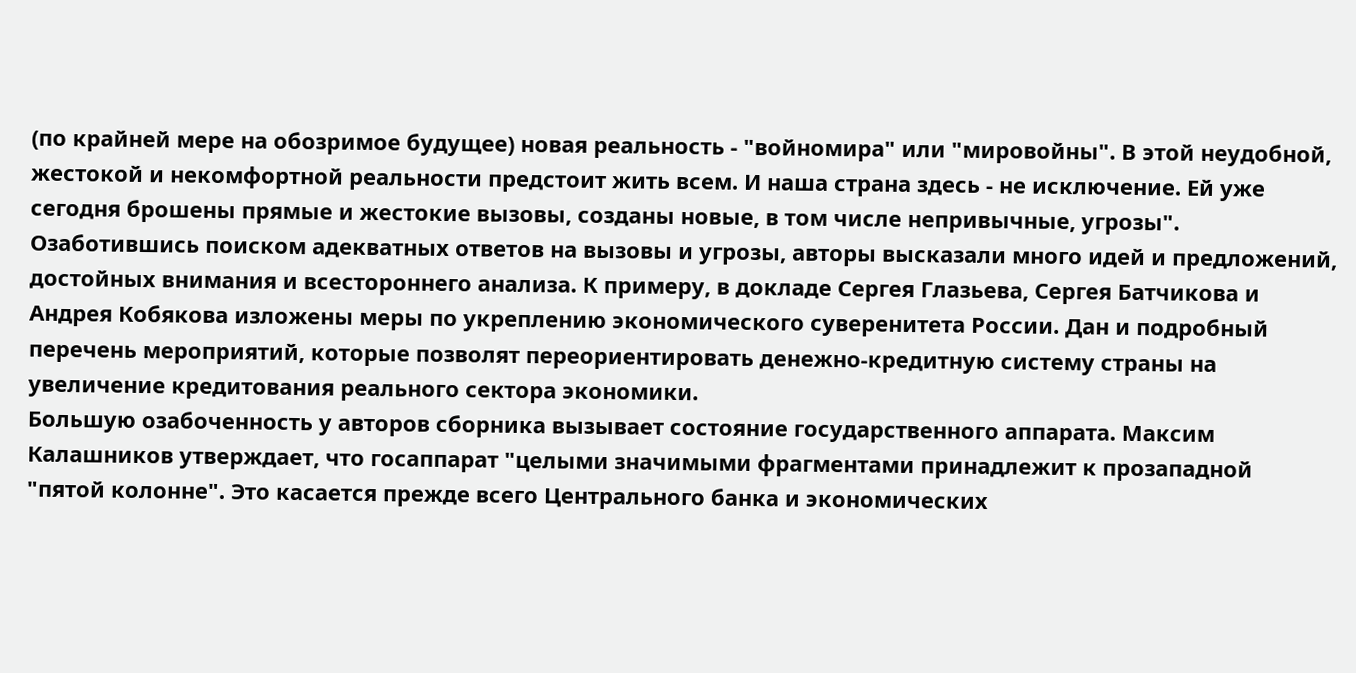(по крайней мере на обозримое будущее) новая реальность - "войномира" или "мировойны". В этой неудобной, жестокой и некомфортной реальности предстоит жить всем. И наша страна здесь - не исключение. Ей уже сегодня брошены прямые и жестокие вызовы, созданы новые, в том числе непривычные, угрозы".
Озаботившись поиском адекватных ответов на вызовы и угрозы, авторы высказали много идей и предложений, достойных внимания и всестороннего анализа. К примеру, в докладе Сергея Глазьева, Сергея Батчикова и Андрея Кобякова изложены меры по укреплению экономического суверенитета России. Дан и подробный перечень мероприятий, которые позволят переориентировать денежно-кредитную систему страны на увеличение кредитования реального сектора экономики.
Большую озабоченность у авторов сборника вызывает состояние государственного аппарата. Максим Калашников утверждает, что госаппарат "целыми значимыми фрагментами принадлежит к прозападной "пятой колонне". Это касается прежде всего Центрального банка и экономических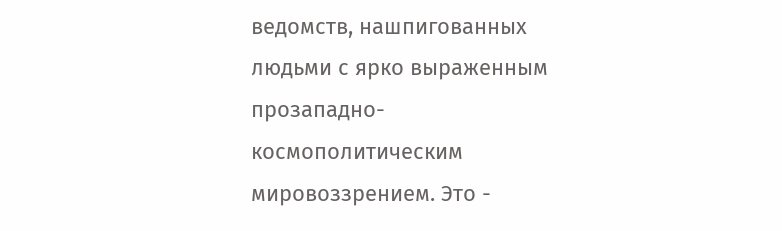ведомств, нашпигованных людьми с ярко выраженным прозападно-космополитическим мировоззрением. Это -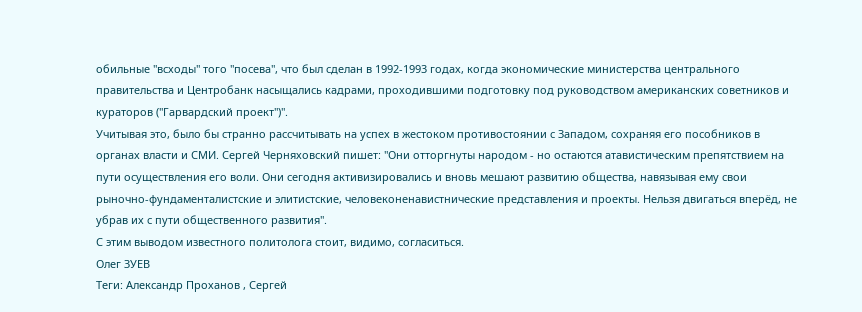обильные "всходы" того "посева", что был сделан в 1992-1993 годах, когда экономические министерства центрального правительства и Центробанк насыщались кадрами, проходившими подготовку под руководством американских советников и кураторов ("Гарвардский проект")".
Учитывая это, было бы странно рассчитывать на успех в жестоком противостоянии с Западом, сохраняя его пособников в органах власти и СМИ. Сергей Черняховский пишет: "Они отторгнуты народом - но остаются атавистическим препятствием на пути осуществления его воли. Они сегодня активизировались и вновь мешают развитию общества, навязывая ему свои рыночно-фундаменталистские и элитистские, человеконенавистнические представления и проекты. Нельзя двигаться вперёд, не убрав их с пути общественного развития".
С этим выводом известного политолога стоит, видимо, согласиться.
Олег ЗУЕВ
Теги: Александр Проханов , Сергей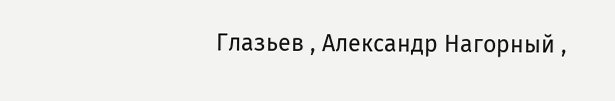Глазьев , Александр Нагорный ,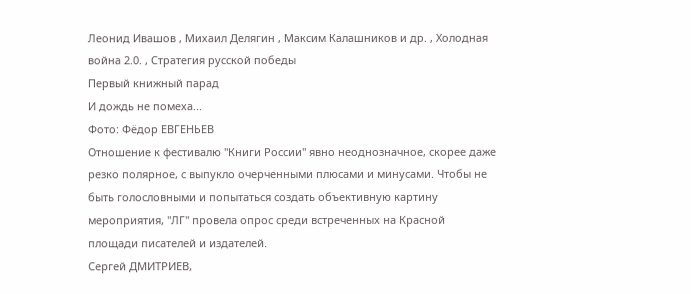Леонид Ивашов , Михаил Делягин , Максим Калашников и др. , Холодная война 2.0. , Стратегия русской победы
Первый книжный парад
И дождь не помеха...
Фото: Фёдор ЕВГЕНЬЕВ
Отношение к фестивалю "Книги России" явно неоднозначное, скорее даже резко полярное, с выпукло очерченными плюсами и минусами. Чтобы не быть голословными и попытаться создать объективную картину мероприятия, "ЛГ" провела опрос среди встреченных на Красной площади писателей и издателей.
Сергей ДМИТРИЕВ,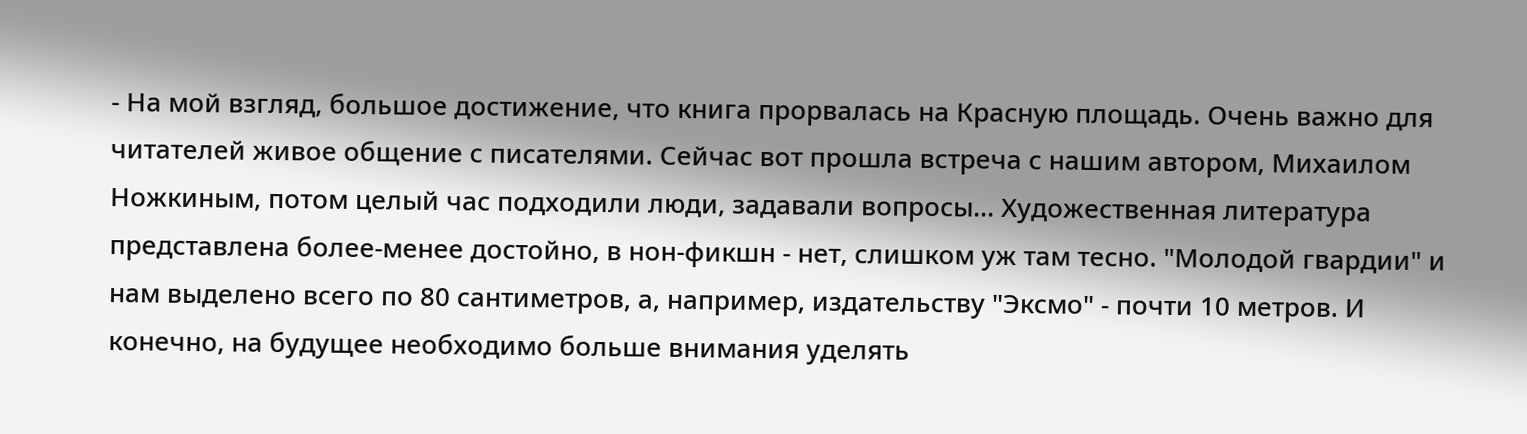- На мой взгляд, большое достижение, что книга прорвалась на Красную площадь. Очень важно для читателей живое общение с писателями. Сейчас вот прошла встреча с нашим автором, Михаилом Ножкиным, потом целый час подходили люди, задавали вопросы... Художественная литература представлена более-менее достойно, в нон-фикшн - нет, слишком уж там тесно. "Молодой гвардии" и нам выделено всего по 80 сантиметров, а, например, издательству "Эксмо" - почти 10 метров. И конечно, на будущее необходимо больше внимания уделять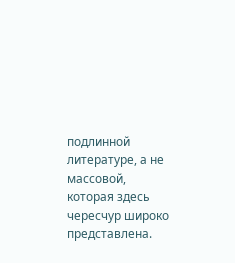подлинной литературе, а не массовой, которая здесь чересчур широко представлена.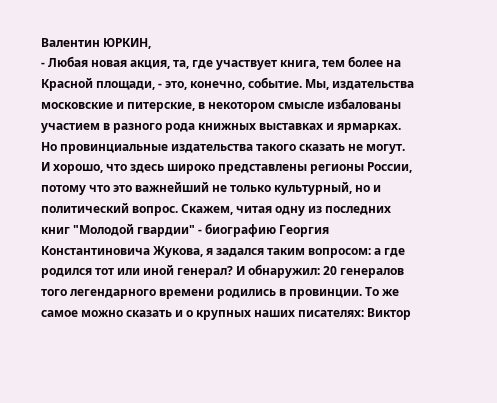Валентин ЮРКИН,
- Любая новая акция, та, где участвует книга, тем более на Красной площади, - это, конечно, событие. Мы, издательства московские и питерские, в некотором смысле избалованы участием в разного рода книжных выставках и ярмарках. Но провинциальные издательства такого сказать не могут. И хорошо, что здесь широко представлены регионы России, потому что это важнейший не только культурный, но и политический вопрос. Скажем, читая одну из последних книг "Молодой гвардии" - биографию Георгия Константиновича Жукова, я задался таким вопросом: а где родился тот или иной генерал? И обнаружил: 20 генералов того легендарного времени родились в провинции. То же самое можно сказать и о крупных наших писателях: Виктор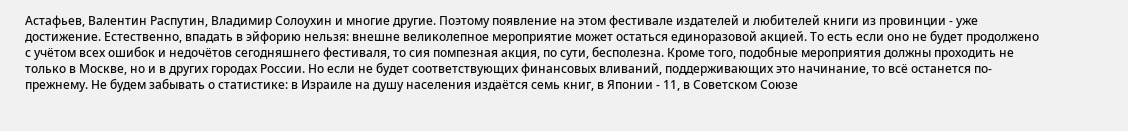Астафьев, Валентин Распутин, Владимир Солоухин и многие другие. Поэтому появление на этом фестивале издателей и любителей книги из провинции - уже достижение. Естественно, впадать в эйфорию нельзя: внешне великолепное мероприятие может остаться единоразовой акцией. То есть если оно не будет продолжено с учётом всех ошибок и недочётов сегодняшнего фестиваля, то сия помпезная акция, по сути, бесполезна. Кроме того, подобные мероприятия должны проходить не только в Москве, но и в других городах России. Но если не будет соответствующих финансовых вливаний, поддерживающих это начинание, то всё останется по-прежнему. Не будем забывать о статистике: в Израиле на душу населения издаётся семь книг, в Японии - 11, в Советском Союзе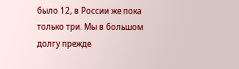было 12, в России же пока только три. Мы в большом долгу прежде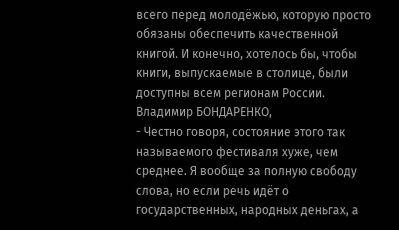всего перед молодёжью, которую просто обязаны обеспечить качественной книгой. И конечно, хотелось бы, чтобы книги, выпускаемые в столице, были доступны всем регионам России.
Владимир БОНДАРЕНКО,
- Честно говоря, состояние этого так называемого фестиваля хуже, чем среднее. Я вообще за полную свободу слова, но если речь идёт о государственных, народных деньгах, а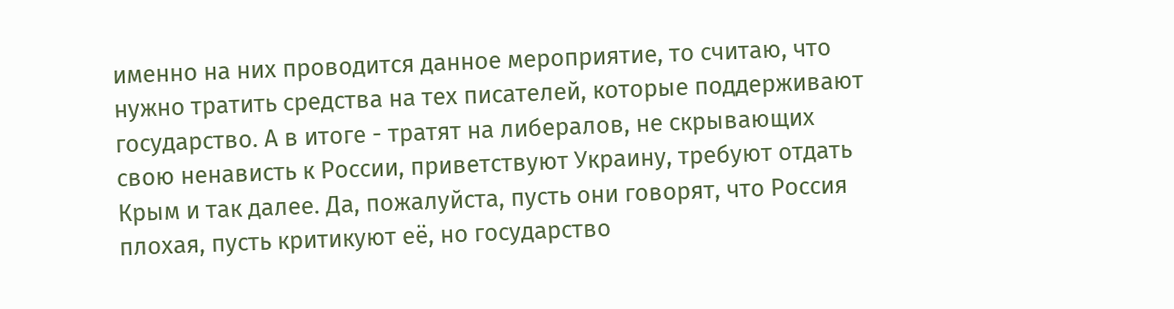именно на них проводится данное мероприятие, то считаю, что нужно тратить средства на тех писателей, которые поддерживают государство. А в итоге - тратят на либералов, не скрывающих свою ненависть к России, приветствуют Украину, требуют отдать Крым и так далее. Да, пожалуйста, пусть они говорят, что Россия плохая, пусть критикуют её, но государство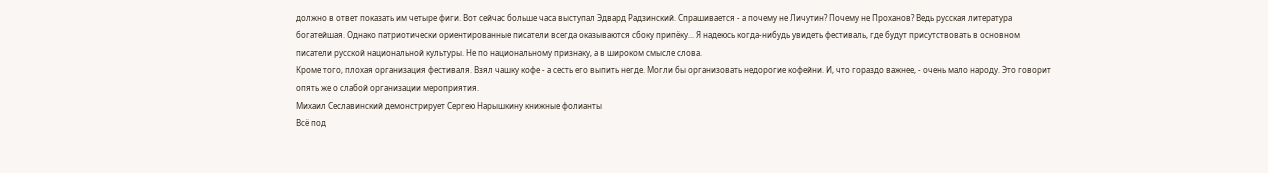должно в ответ показать им четыре фиги. Вот сейчас больше часа выступал Эдвард Радзинский. Спрашивается - а почему не Личутин? Почему не Проханов? Ведь русская литература богатейшая. Однако патриотически ориентированные писатели всегда оказываются сбоку припёку... Я надеюсь когда-нибудь увидеть фестиваль, где будут присутствовать в основном писатели русской национальной культуры. Не по национальному признаку, а в широком смысле слова.
Кроме того, плохая организация фестиваля. Взял чашку кофе - а сесть его выпить негде. Могли бы организовать недорогие кофейни. И, что гораздо важнее, - очень мало народу. Это говорит опять же о слабой организации мероприятия.
Михаил Сеславинский демонстрирует Сергею Нарышкину книжные фолианты
Всё под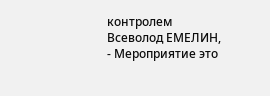контролем
Всеволод ЕМЕЛИН,
- Мероприятие это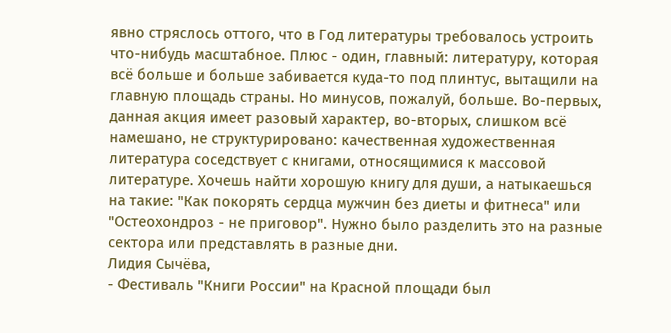явно стряслось оттого, что в Год литературы требовалось устроить что-нибудь масштабное. Плюс - один, главный: литературу, которая всё больше и больше забивается куда-то под плинтус, вытащили на главную площадь страны. Но минусов, пожалуй, больше. Во-первых, данная акция имеет разовый характер, во-вторых, слишком всё намешано, не структурировано: качественная художественная литература соседствует с книгами, относящимися к массовой литературе. Хочешь найти хорошую книгу для души, а натыкаешься на такие: "Как покорять сердца мужчин без диеты и фитнеса" или "Остеохондроз - не приговор". Нужно было разделить это на разные сектора или представлять в разные дни.
Лидия Сычёва,
- Фестиваль "Книги России" на Красной площади был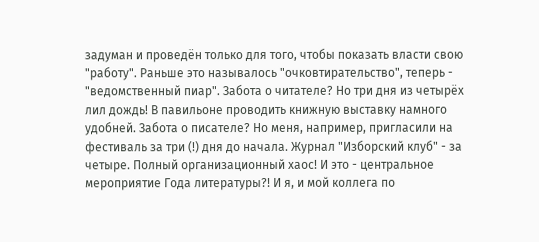задуман и проведён только для того, чтобы показать власти свою "работу". Раньше это называлось "очковтирательство", теперь - "ведомственный пиар". Забота о читателе? Но три дня из четырёх лил дождь! В павильоне проводить книжную выставку намного удобней. Забота о писателе? Но меня, например, пригласили на фестиваль за три (!) дня до начала. Журнал "Изборский клуб" - за четыре. Полный организационный хаос! И это - центральное мероприятие Года литературы?! И я, и мой коллега по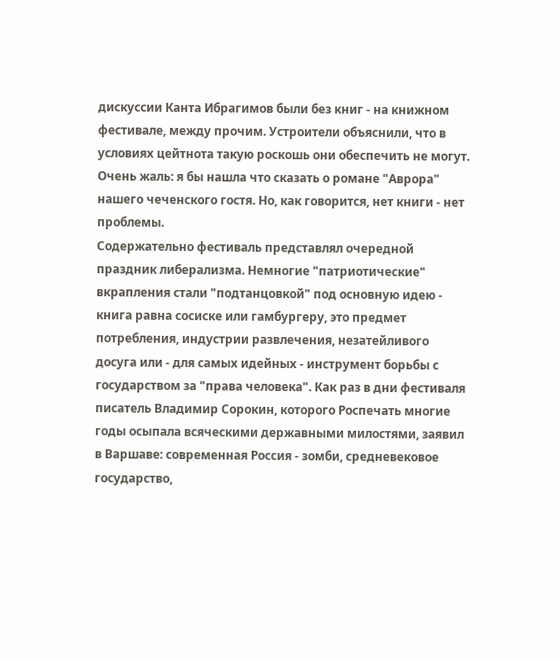дискуссии Канта Ибрагимов были без книг - на книжном фестивале, между прочим. Устроители объяснили, что в условиях цейтнота такую роскошь они обеспечить не могут. Очень жаль: я бы нашла что сказать о романе "Аврора" нашего чеченского гостя. Но, как говорится, нет книги - нет проблемы.
Содержательно фестиваль представлял очередной праздник либерализма. Немногие "патриотические" вкрапления стали "подтанцовкой" под основную идею - книга равна сосиске или гамбургеру, это предмет потребления, индустрии развлечения, незатейливого досуга или - для самых идейных - инструмент борьбы с государством за "права человека". Как раз в дни фестиваля писатель Владимир Сорокин, которого Роспечать многие годы осыпала всяческими державными милостями, заявил в Варшаве: современная Россия - зомби, средневековое государство,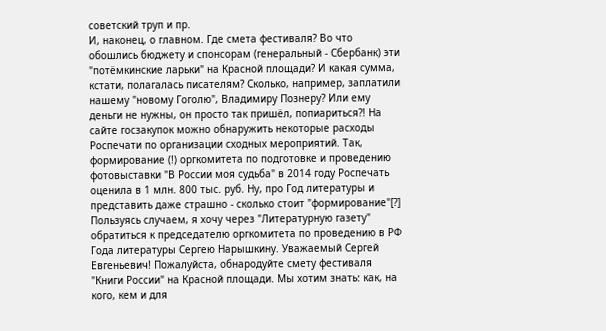советский труп и пр.
И, наконец, о главном. Где смета фестиваля? Во что обошлись бюджету и спонсорам (генеральный - Сбербанк) эти "потёмкинские ларьки" на Красной площади? И какая сумма, кстати, полагалась писателям? Сколько, например, заплатили нашему "новому Гоголю", Владимиру Познеру? Или ему деньги не нужны, он просто так пришёл, попиариться?! На сайте госзакупок можно обнаружить некоторые расходы Роспечати по организации сходных мероприятий. Так, формирование (!) оргкомитета по подготовке и проведению фотовыставки "В России моя судьба" в 2014 году Роспечать оценила в 1 млн. 800 тыс. руб. Ну, про Год литературы и представить даже страшно - сколько стоит "формирование"[?]
Пользуясь случаем, я хочу через "Литературную газету" обратиться к председателю оргкомитета по проведению в РФ Года литературы Сергею Нарышкину. Уважаемый Сергей Евгеньевич! Пожалуйста, обнародуйте смету фестиваля "Книги России" на Красной площади. Мы хотим знать: как, на кого, кем и для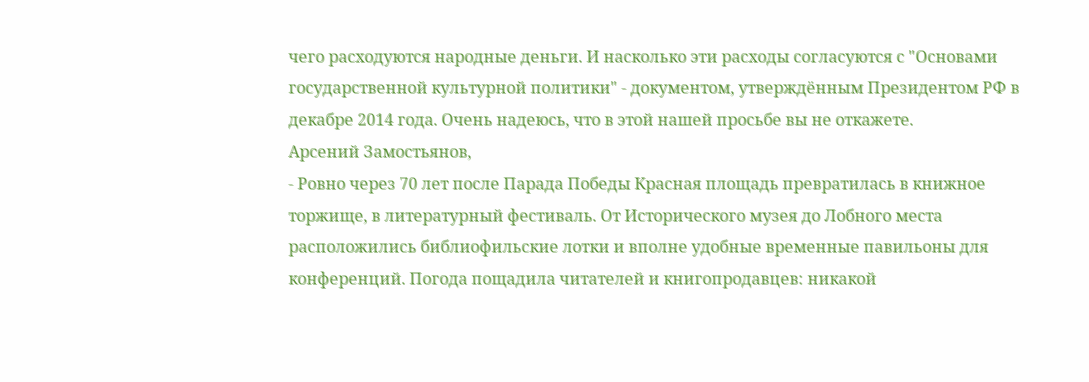чего расходуются народные деньги. И насколько эти расходы согласуются с "Основами государственной культурной политики" - документом, утверждённым Президентом РФ в декабре 2014 года. Очень надеюсь, что в этой нашей просьбе вы не откажете.
Арсений Замостьянов,
- Ровно через 70 лет после Парада Победы Красная площадь превратилась в книжное торжище, в литературный фестиваль. От Исторического музея до Лобного места расположились библиофильские лотки и вполне удобные временные павильоны для конференций. Погода пощадила читателей и книгопродавцев: никакой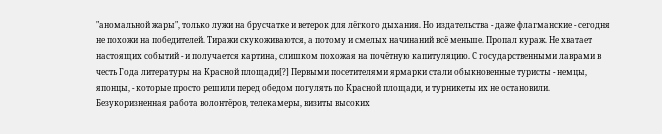"аномальной жары", только лужи на брусчатке и ветерок для лёгкого дыхания. Но издательства - даже флагманские - сегодня не похожи на победителей. Тиражи скукоживаются, а потому и смелых начинаний всё меньше. Пропал кураж. Не хватает настоящих событий - и получается картина, слишком похожая на почётную капитуляцию. С государственными лаврами в честь Года литературы на Красной площади[?] Первыми посетителями ярмарки стали обыкновенные туристы - немцы, японцы, - которые просто решили перед обедом погулять по Красной площади, и турникеты их не остановили.
Безукоризненная работа волонтёров, телекамеры, визиты высоких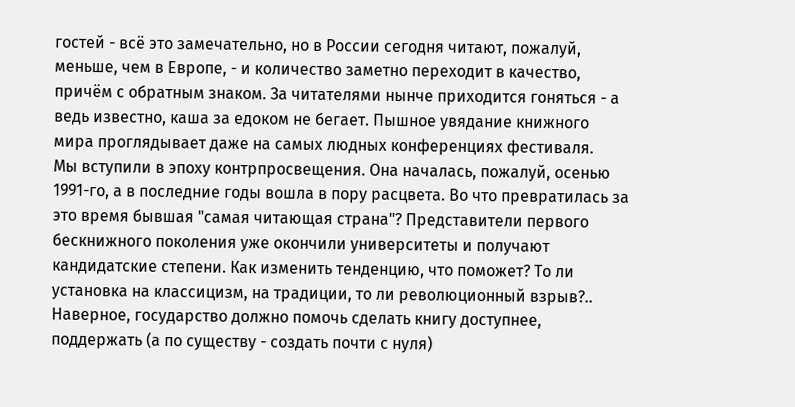гостей - всё это замечательно, но в России сегодня читают, пожалуй, меньше, чем в Европе, - и количество заметно переходит в качество, причём с обратным знаком. За читателями нынче приходится гоняться - а ведь известно, каша за едоком не бегает. Пышное увядание книжного мира проглядывает даже на самых людных конференциях фестиваля.
Мы вступили в эпоху контрпросвещения. Она началась, пожалуй, осенью 1991-го, а в последние годы вошла в пору расцвета. Во что превратилась за это время бывшая "самая читающая страна"? Представители первого бескнижного поколения уже окончили университеты и получают кандидатские степени. Как изменить тенденцию, что поможет? То ли установка на классицизм, на традиции, то ли революционный взрыв?.. Наверное, государство должно помочь сделать книгу доступнее, поддержать (а по существу - создать почти с нуля)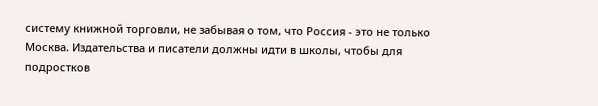систему книжной торговли, не забывая о том, что Россия - это не только Москва. Издательства и писатели должны идти в школы, чтобы для подростков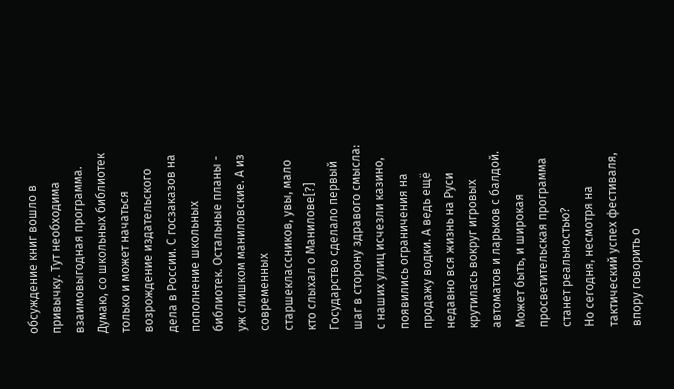обсуждение книг вошло в привычку. Тут необходима взаимовыгодная программа. Думаю, со школьных библиотек только и может начаться возрождение издательского дела в России. С госзаказов на пополнение школьных библиотек. Остальные планы - уж слишком маниловские. А из современных старшеклассников, увы, мало кто слыхал о Манилове[?]
Государство сделало первый шаг в сторону здравого смысла: с наших улиц исчезли казино, появились ограничения на продажу водки. А ведь ещё недавно вся жизнь на Руси крутилась вокруг игровых автоматов и ларьков с балдой. Может быть, и широкая просветительская программа станет реальностью?
Но сегодня, несмотря на тактический успех фестиваля, впору говорить о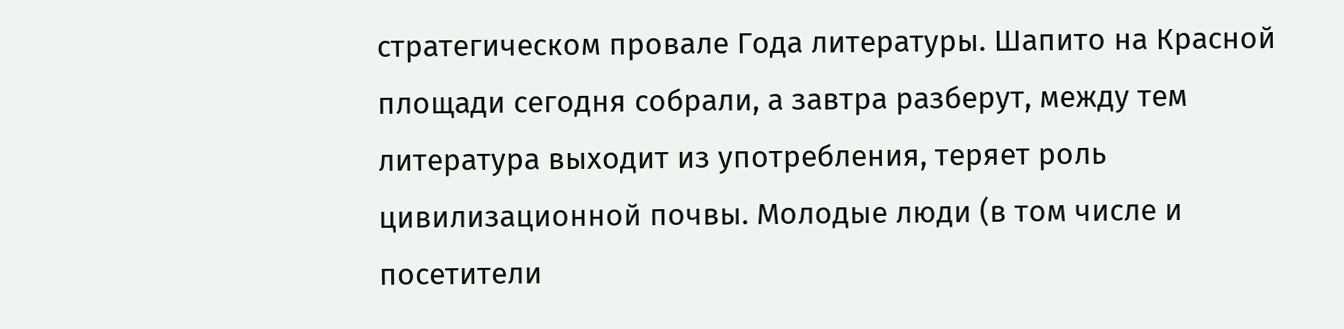стратегическом провале Года литературы. Шапито на Красной площади сегодня собрали, а завтра разберут, между тем литература выходит из употребления, теряет роль цивилизационной почвы. Молодые люди (в том числе и посетители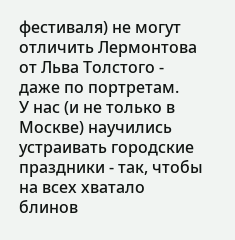фестиваля) не могут отличить Лермонтова от Льва Толстого - даже по портретам.
У нас (и не только в Москве) научились устраивать городские праздники - так, чтобы на всех хватало блинов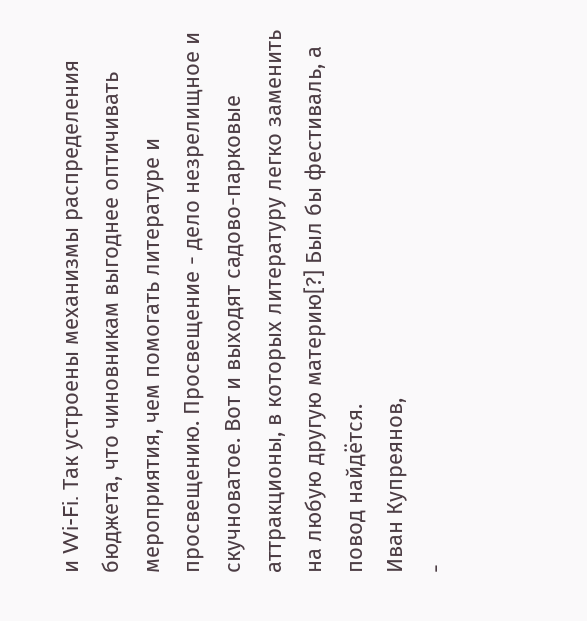и Wi-Fi. Так устроены механизмы распределения бюджета, что чиновникам выгоднее оптичивать мероприятия, чем помогать литературе и просвещению. Просвещение - дело незрелищное и скучноватое. Вот и выходят садово-парковые аттракционы, в которых литературу легко заменить на любую другую материю[?] Был бы фестиваль, а повод найдётся.
Иван Купреянов,
-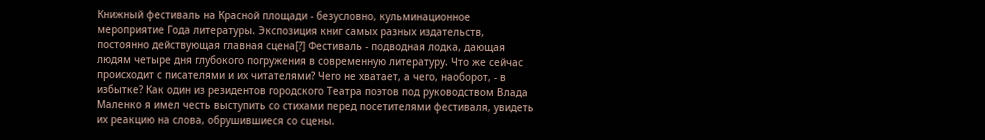Книжный фестиваль на Красной площади - безусловно, кульминационное мероприятие Года литературы. Экспозиция книг самых разных издательств, постоянно действующая главная сцена[?] Фестиваль - подводная лодка, дающая людям четыре дня глубокого погружения в современную литературу. Что же сейчас происходит с писателями и их читателями? Чего не хватает, а чего, наоборот, - в избытке? Как один из резидентов городского Театра поэтов под руководством Влада Маленко я имел честь выступить со стихами перед посетителями фестиваля, увидеть их реакцию на слова, обрушившиеся со сцены.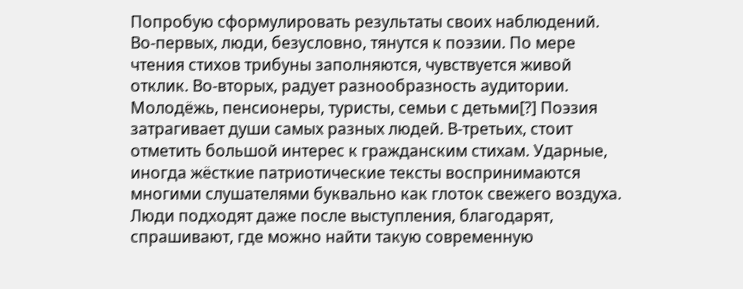Попробую сформулировать результаты своих наблюдений. Во-первых, люди, безусловно, тянутся к поэзии. По мере чтения стихов трибуны заполняются, чувствуется живой отклик. Во-вторых, радует разнообразность аудитории. Молодёжь, пенсионеры, туристы, семьи с детьми[?] Поэзия затрагивает души самых разных людей. В-третьих, стоит отметить большой интерес к гражданским стихам. Ударные, иногда жёсткие патриотические тексты воспринимаются многими слушателями буквально как глоток свежего воздуха. Люди подходят даже после выступления, благодарят, спрашивают, где можно найти такую современную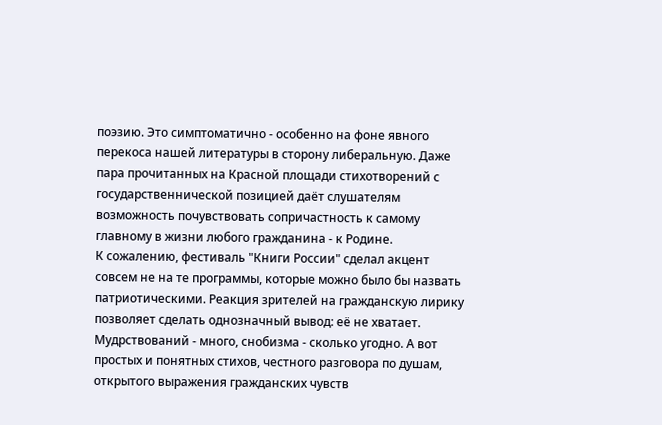поэзию. Это симптоматично - особенно на фоне явного перекоса нашей литературы в сторону либеральную. Даже пара прочитанных на Красной площади стихотворений с государственнической позицией даёт слушателям возможность почувствовать сопричастность к самому главному в жизни любого гражданина - к Родине.
К сожалению, фестиваль "Книги России" сделал акцент совсем не на те программы, которые можно было бы назвать патриотическими. Реакция зрителей на гражданскую лирику позволяет сделать однозначный вывод: её не хватает. Мудрствований - много, снобизма - сколько угодно. А вот простых и понятных стихов, честного разговора по душам, открытого выражения гражданских чувств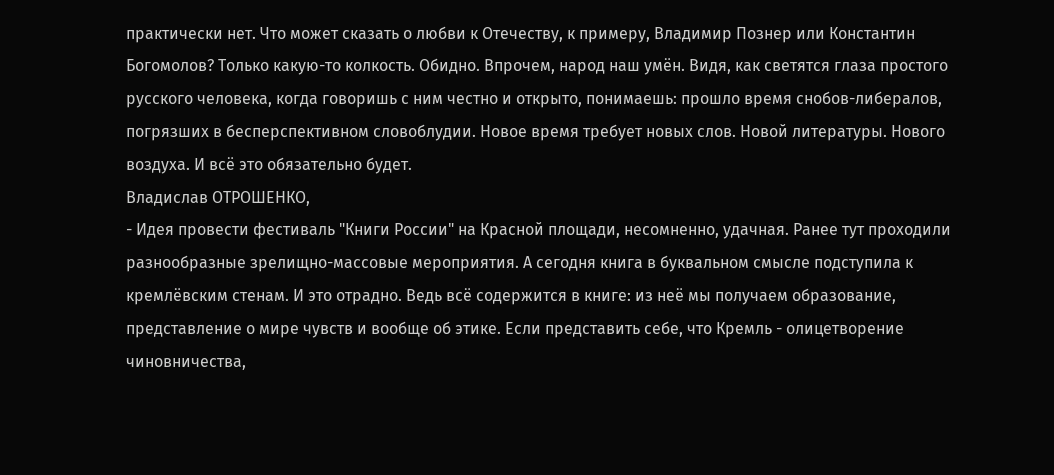практически нет. Что может сказать о любви к Отечеству, к примеру, Владимир Познер или Константин Богомолов? Только какую-то колкость. Обидно. Впрочем, народ наш умён. Видя, как светятся глаза простого русского человека, когда говоришь с ним честно и открыто, понимаешь: прошло время снобов-либералов, погрязших в бесперспективном словоблудии. Новое время требует новых слов. Новой литературы. Нового воздуха. И всё это обязательно будет.
Владислав ОТРОШЕНКО,
- Идея провести фестиваль "Книги России" на Красной площади, несомненно, удачная. Ранее тут проходили разнообразные зрелищно-массовые мероприятия. А сегодня книга в буквальном смысле подступила к кремлёвским стенам. И это отрадно. Ведь всё содержится в книге: из неё мы получаем образование, представление о мире чувств и вообще об этике. Если представить себе, что Кремль - олицетворение чиновничества,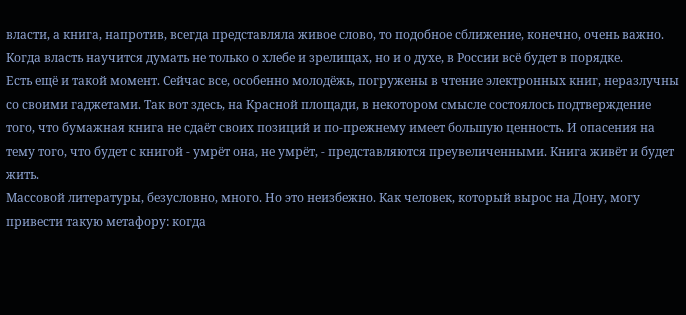власти, а книга, напротив, всегда представляла живое слово, то подобное сближение, конечно, очень важно. Когда власть научится думать не только о хлебе и зрелищах, но и о духе, в России всё будет в порядке.
Есть ещё и такой момент. Сейчас все, особенно молодёжь, погружены в чтение электронных книг, неразлучны со своими гаджетами. Так вот здесь, на Красной площади, в некотором смысле состоялось подтверждение того, что бумажная книга не сдаёт своих позиций и по-прежнему имеет большую ценность. И опасения на тему того, что будет с книгой - умрёт она, не умрёт, - представляются преувеличенными. Книга живёт и будет жить.
Массовой литературы, безусловно, много. Но это неизбежно. Как человек, который вырос на Дону, могу привести такую метафору: когда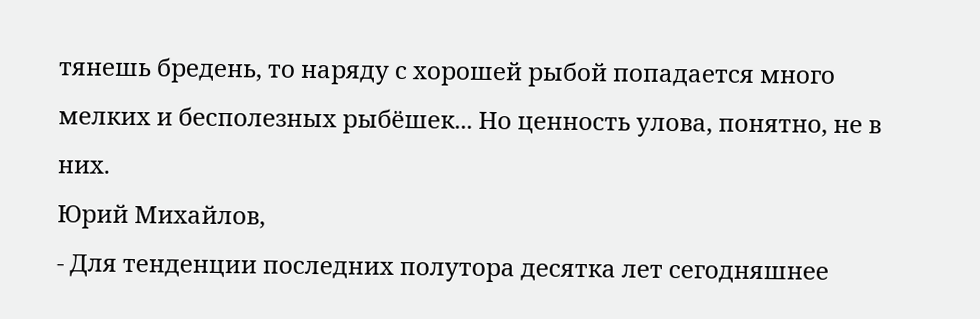тянешь бредень, то наряду с хорошей рыбой попадается много мелких и бесполезных рыбёшек... Но ценность улова, понятно, не в них.
Юрий Михайлов,
- Для тенденции последних полутора десятка лет сегодняшнее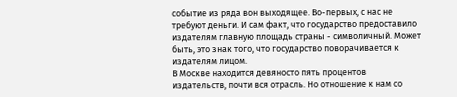событие из ряда вон выходящее. Во-первых, с нас не требуют деньги. И сам факт, что государство предоставило издателям главную площадь страны - символичный. Может быть, это знак того, что государство поворачивается к издателям лицом.
В Москве находится девяносто пять процентов издательств, почти вся отрасль. Но отношение к нам со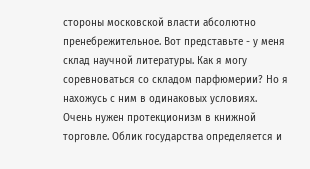стороны московской власти абсолютно пренебрежительное. Вот представьте - у меня склад научной литературы. Как я могу соревноваться со складом парфюмерии? Но я нахожусь с ним в одинаковых условиях.
Очень нужен протекционизм в книжной торговле. Облик государства определяется и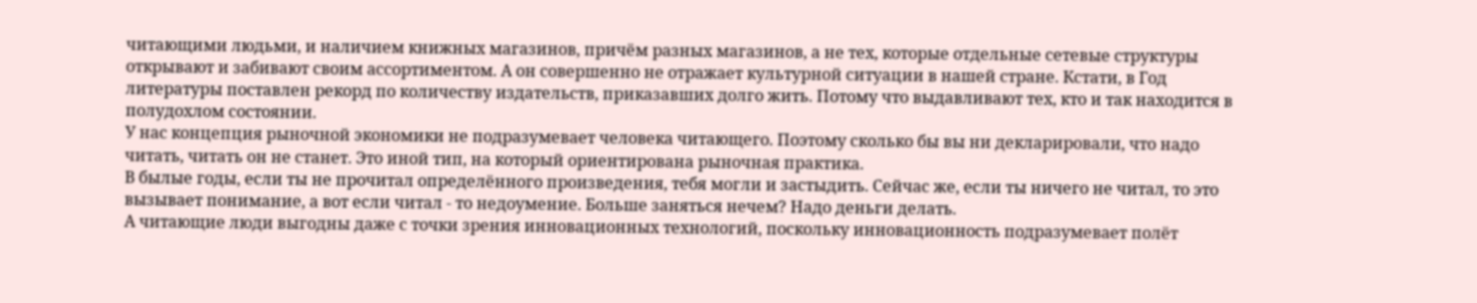читающими людьми, и наличием книжных магазинов, причём разных магазинов, а не тех, которые отдельные сетевые структуры открывают и забивают своим ассортиментом. А он совершенно не отражает культурной ситуации в нашей стране. Кстати, в Год литературы поставлен рекорд по количеству издательств, приказавших долго жить. Потому что выдавливают тех, кто и так находится в полудохлом состоянии.
У нас концепция рыночной экономики не подразумевает человека читающего. Поэтому сколько бы вы ни декларировали, что надо читать, читать он не станет. Это иной тип, на который ориентирована рыночная практика.
В былые годы, если ты не прочитал определённого произведения, тебя могли и застыдить. Сейчас же, если ты ничего не читал, то это вызывает понимание, а вот если читал - то недоумение. Больше заняться нечем? Надо деньги делать.
А читающие люди выгодны даже с точки зрения инновационных технологий, поскольку инновационность подразумевает полёт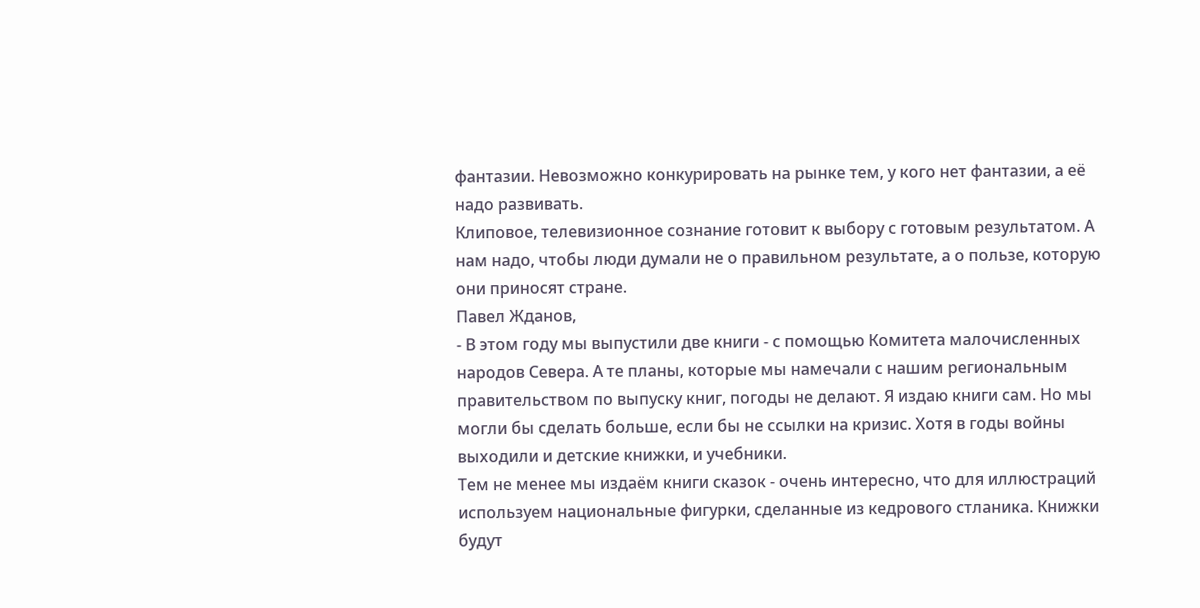фантазии. Невозможно конкурировать на рынке тем, у кого нет фантазии, а её надо развивать.
Клиповое, телевизионное сознание готовит к выбору с готовым результатом. А нам надо, чтобы люди думали не о правильном результате, а о пользе, которую они приносят стране.
Павел Жданов,
- В этом году мы выпустили две книги - с помощью Комитета малочисленных народов Севера. А те планы, которые мы намечали с нашим региональным правительством по выпуску книг, погоды не делают. Я издаю книги сам. Но мы могли бы сделать больше, если бы не ссылки на кризис. Хотя в годы войны выходили и детские книжки, и учебники.
Тем не менее мы издаём книги сказок - очень интересно, что для иллюстраций используем национальные фигурки, сделанные из кедрового стланика. Книжки будут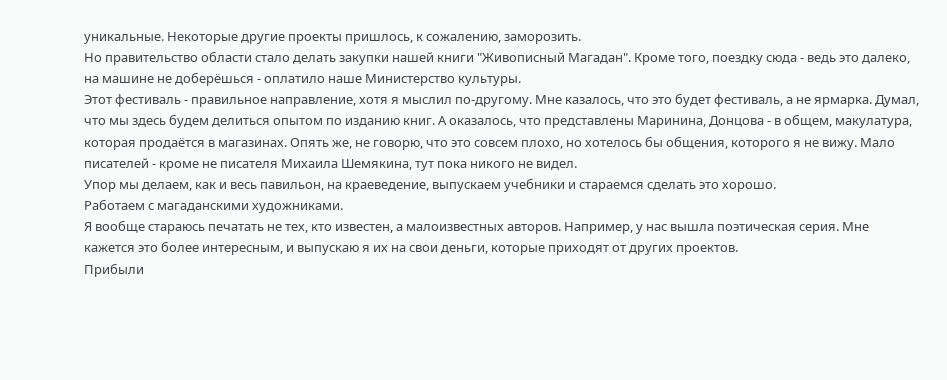уникальные. Некоторые другие проекты пришлось, к сожалению, заморозить.
Но правительство области стало делать закупки нашей книги "Живописный Магадан". Кроме того, поездку сюда - ведь это далеко, на машине не доберёшься - оплатило наше Министерство культуры.
Этот фестиваль - правильное направление, хотя я мыслил по-другому. Мне казалось, что это будет фестиваль, а не ярмарка. Думал, что мы здесь будем делиться опытом по изданию книг. А оказалось, что представлены Маринина, Донцова - в общем, макулатура, которая продаётся в магазинах. Опять же, не говорю, что это совсем плохо, но хотелось бы общения, которого я не вижу. Мало писателей - кроме не писателя Михаила Шемякина, тут пока никого не видел.
Упор мы делаем, как и весь павильон, на краеведение, выпускаем учебники и стараемся сделать это хорошо.
Работаем с магаданскими художниками.
Я вообще стараюсь печатать не тех, кто известен, а малоизвестных авторов. Например, у нас вышла поэтическая серия. Мне кажется это более интересным, и выпускаю я их на свои деньги, которые приходят от других проектов.
Прибыли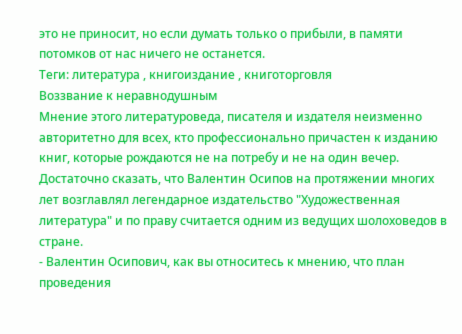это не приносит, но если думать только о прибыли, в памяти потомков от нас ничего не останется.
Теги: литература , книгоиздание , книготорговля
Воззвание к неравнодушным
Мнение этого литературоведа, писателя и издателя неизменно авторитетно для всех, кто профессионально причастен к изданию книг, которые рождаются не на потребу и не на один вечер. Достаточно сказать, что Валентин Осипов на протяжении многих лет возглавлял легендарное издательство "Художественная литература" и по праву считается одним из ведущих шолоховедов в стране.
- Валентин Осипович, как вы относитесь к мнению, что план проведения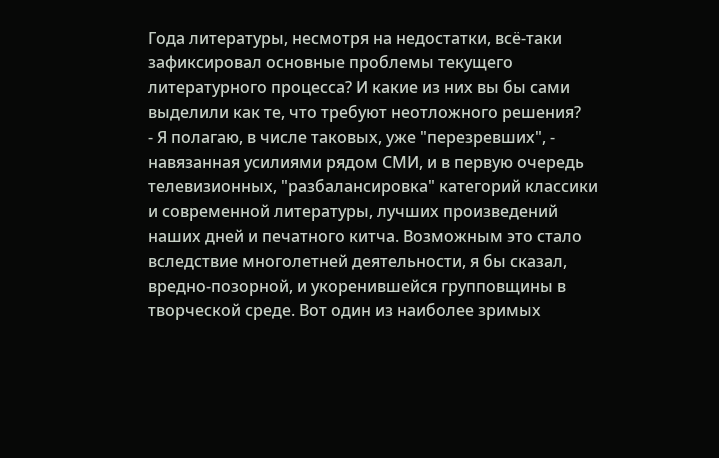Года литературы, несмотря на недостатки, всё-таки зафиксировал основные проблемы текущего литературного процесса? И какие из них вы бы сами выделили как те, что требуют неотложного решения?
- Я полагаю, в числе таковых, уже "перезревших", - навязанная усилиями рядом СМИ, и в первую очередь телевизионных, "разбалансировка" категорий классики и современной литературы, лучших произведений наших дней и печатного китча. Возможным это стало вследствие многолетней деятельности, я бы сказал, вредно-позорной, и укоренившейся групповщины в творческой среде. Вот один из наиболее зримых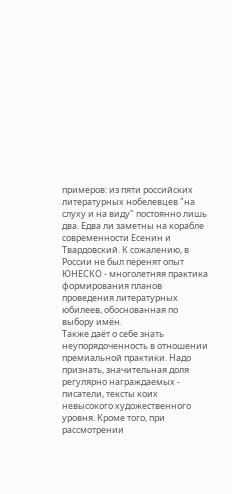примеров: из пяти российских литературных нобелевцев "на слуху и на виду" постоянно лишь два. Едва ли заметны на корабле современности Есенин и Твардовский. К сожалению, в России не был перенят опыт ЮНЕСКО - многолетняя практика формирования планов проведения литературных юбилеев, обоснованная по выбору имён.
Также даёт о себе знать неупорядоченность в отношении премиальной практики. Надо признать, значительная доля регулярно награждаемых - писатели, тексты коих невысокого художественного уровня. Кроме того, при рассмотрении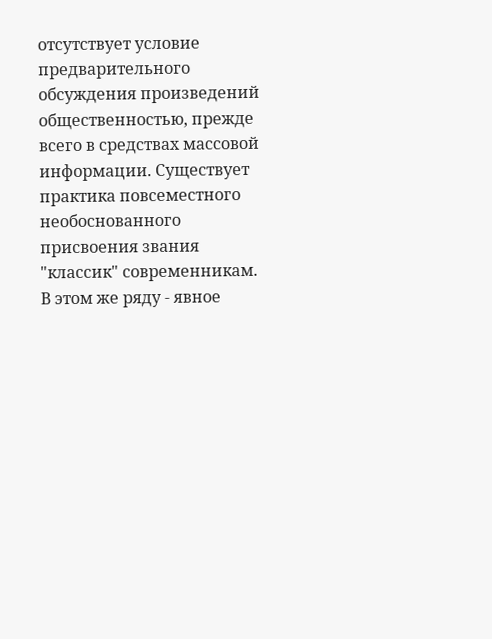отсутствует условие предварительного обсуждения произведений общественностью, прежде всего в средствах массовой информации. Существует практика повсеместного необоснованного присвоения звания "классик" современникам. В этом же ряду - явное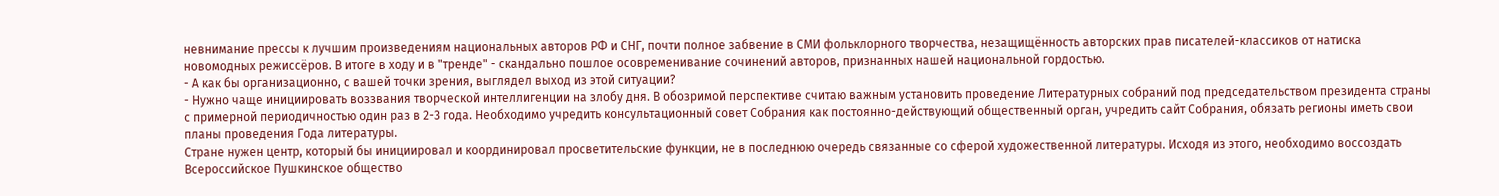невнимание прессы к лучшим произведениям национальных авторов РФ и СНГ, почти полное забвение в СМИ фольклорного творчества, незащищённость авторских прав писателей-классиков от натиска новомодных режиссёров. В итоге в ходу и в "тренде" - скандально пошлое осовременивание сочинений авторов, признанных нашей национальной гордостью.
- А как бы организационно, с вашей точки зрения, выглядел выход из этой ситуации?
- Нужно чаще инициировать воззвания творческой интеллигенции на злобу дня. В обозримой перспективе считаю важным установить проведение Литературных собраний под председательством президента страны с примерной периодичностью один раз в 2-3 года. Необходимо учредить консультационный совет Собрания как постоянно-действующий общественный орган, учредить сайт Собрания, обязать регионы иметь свои планы проведения Года литературы.
Стране нужен центр, который бы инициировал и координировал просветительские функции, не в последнюю очередь связанные со сферой художественной литературы. Исходя из этого, необходимо воссоздать Всероссийское Пушкинское общество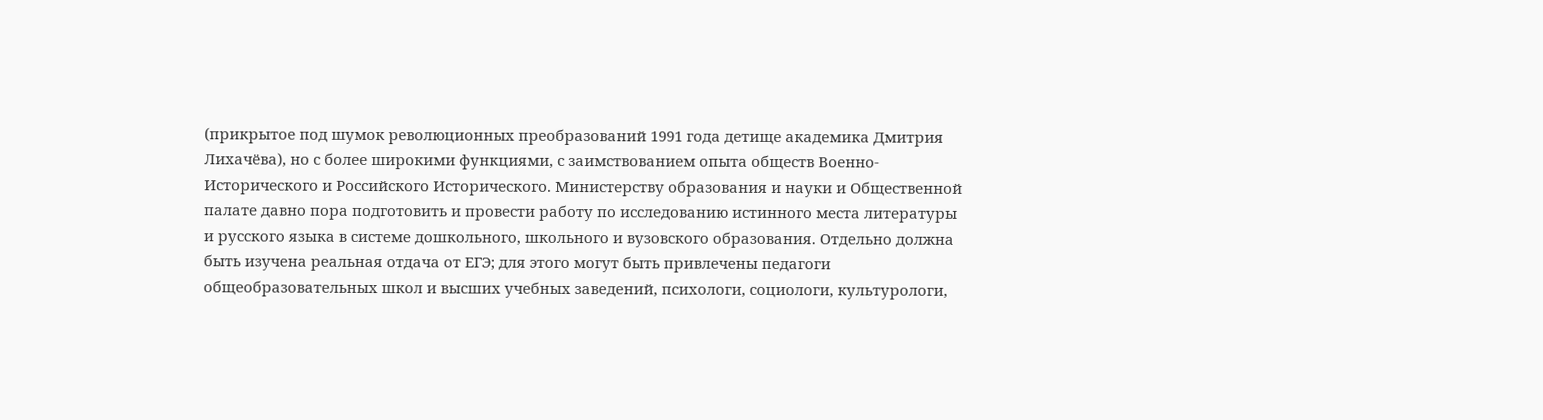(прикрытое под шумок революционных преобразований 1991 года детище академика Дмитрия Лихачёва), но с более широкими функциями, с заимствованием опыта обществ Военно-Исторического и Российского Исторического. Министерству образования и науки и Общественной палате давно пора подготовить и провести работу по исследованию истинного места литературы и русского языка в системе дошкольного, школьного и вузовского образования. Отдельно должна быть изучена реальная отдача от ЕГЭ; для этого могут быть привлечены педагоги общеобразовательных школ и высших учебных заведений, психологи, социологи, культурологи,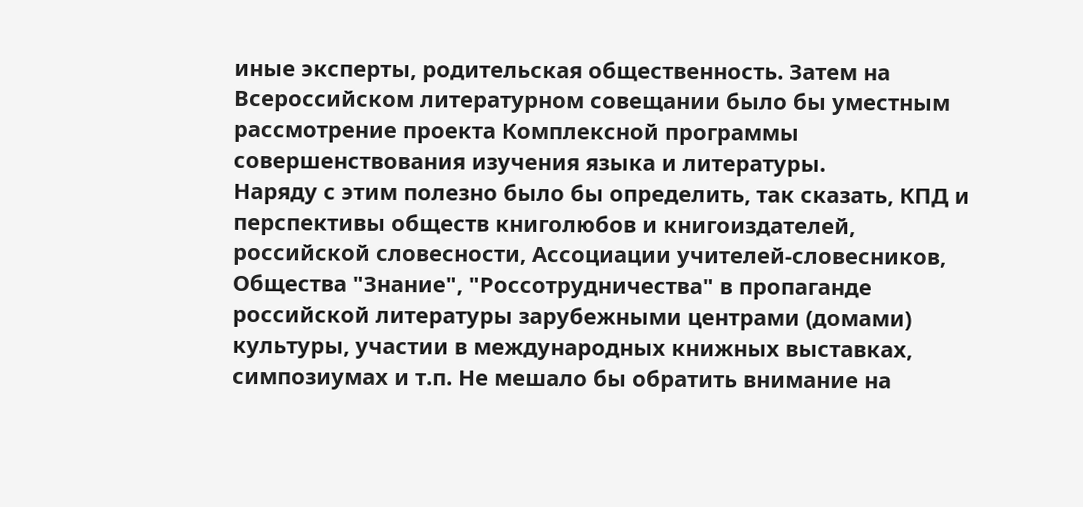иные эксперты, родительская общественность. Затем на Всероссийском литературном совещании было бы уместным рассмотрение проекта Комплексной программы совершенствования изучения языка и литературы.
Наряду с этим полезно было бы определить, так сказать, КПД и перспективы обществ книголюбов и книгоиздателей, российской словесности, Ассоциации учителей-словесников, Общества "Знание", "Россотрудничества" в пропаганде российской литературы зарубежными центрами (домами) культуры, участии в международных книжных выставках, симпозиумах и т.п. Не мешало бы обратить внимание на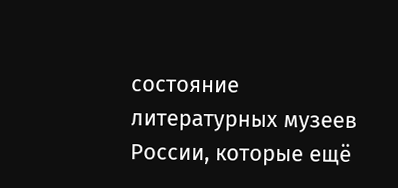состояние литературных музеев России, которые ещё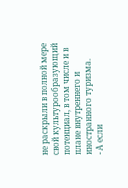не раскрыли в полной мере свой культурообразующий потенциал, в том числе и в плане внутреннего и иностранного туризма.
- А если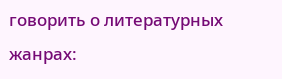говорить о литературных жанрах: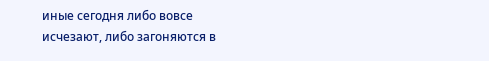иные сегодня либо вовсе исчезают, либо загоняются в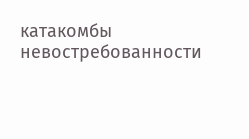катакомбы невостребованности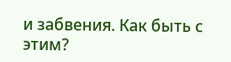и забвения. Как быть с этим?